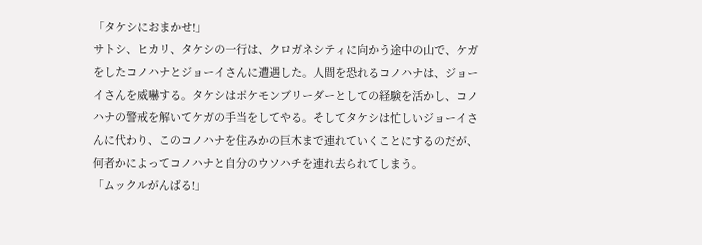「タケシにおまかせ!」
サトシ、ヒカリ、タケシの一行は、クロガネシティに向かう途中の山で、ケガをしたコノハナとジョーイさんに遭遇した。人間を恐れるコノハナは、ジョーイさんを威嚇する。タケシはポケモンブリーダーとしての経験を活かし、コノハナの警戒を解いてケガの手当をしてやる。そしてタケシは忙しいジョーイさんに代わり、このコノハナを住みかの巨木まで連れていくことにするのだが、何者かによってコノハナと自分のウソハチを連れ去られてしまう。
「ムックルがんばる!」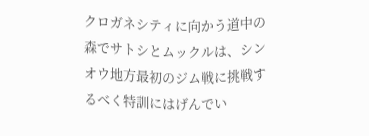クロガネシティに向かう道中の森でサトシとムックルは、シンオウ地方最初のジム戦に挑戦するべく特訓にはげんでい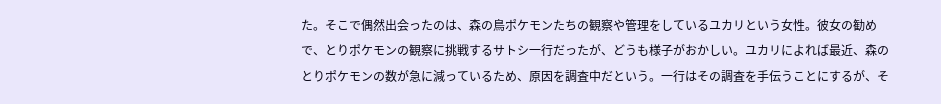た。そこで偶然出会ったのは、森の鳥ポケモンたちの観察や管理をしているユカリという女性。彼女の勧めで、とりポケモンの観察に挑戦するサトシ一行だったが、どうも様子がおかしい。ユカリによれば最近、森のとりポケモンの数が急に減っているため、原因を調査中だという。一行はその調査を手伝うことにするが、そ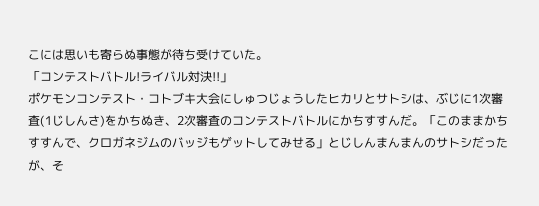こには思いも寄らぬ事態が待ち受けていた。
「コンテストバトル!ライバル対決!!」
ポケモンコンテスト・コトブキ大会にしゅつじょうしたヒカリとサトシは、ぶじに1次審査(1じしんさ)をかちぬき、2次審査のコンテストバトルにかちすすんだ。「このままかちすすんで、クロガネジムのバッジもゲットしてみせる」とじしんまんまんのサトシだったが、そ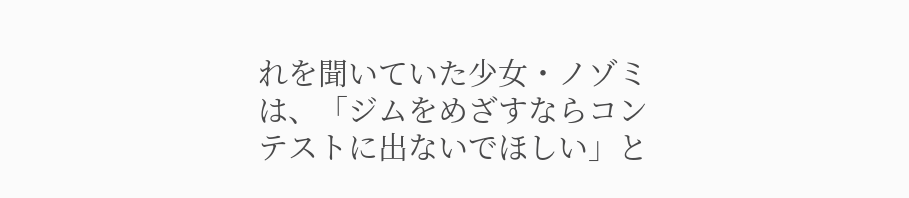れを聞いていた少女・ノゾミは、「ジムをめざすならコンテストに出ないでほしい」と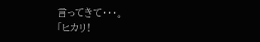言ってきて・・・。
「ヒカリ!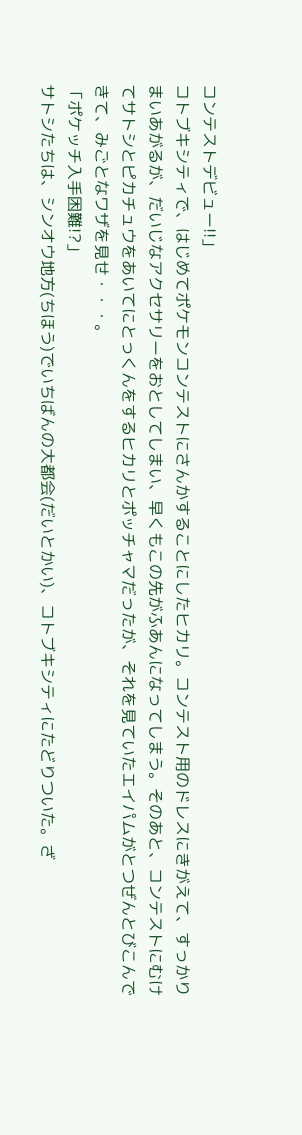コンテストデビュー!!」
コトブキシティで、はじめてポケモンコンテストにさんかすることにしたヒカリ。コンテスト用のドレスにきがえて、すっかりまいあがるが、だいじなアクセサリーをおとしてしまい、早くもこの先がふあんになってしまう。そのあと、コンテストにむけてサトシとピカチュウをあいてにとっくんをするヒカリとポッチャマだったが、それを見ていたエイパムがとつぜんとびこんできて、みごとなワザを見せ・・・。
「ポケッチ入手困難!?」
サトシたちは、シンオウ地方(ちほう)でいちばんの大都会(だいとかい)、コトブキシティにたどりついた。ざ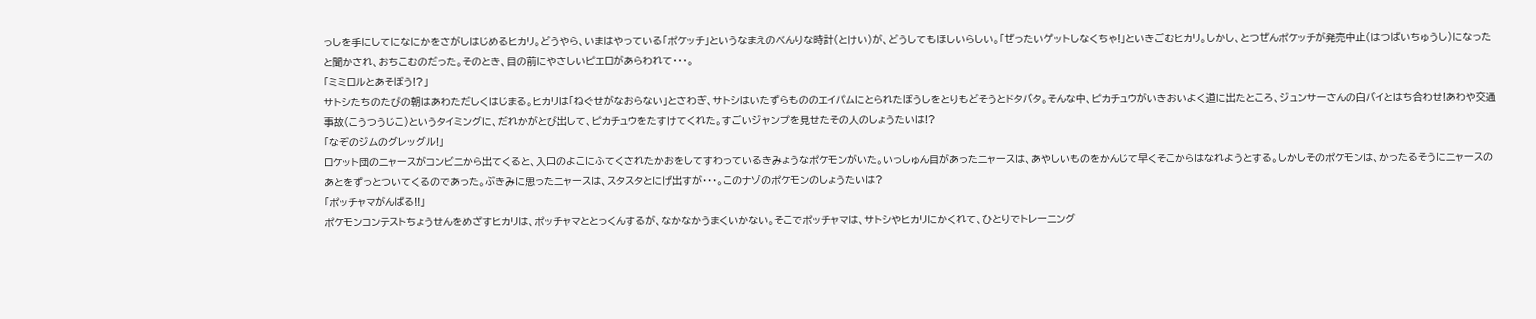っしを手にしてになにかをさがしはじめるヒカリ。どうやら、いまはやっている「ポケッチ」というなまえのべんりな時計(とけい)が、どうしてもほしいらしい。「ぜったいゲットしなくちゃ!」といきごむヒカリ。しかし、とつぜんポケッチが発売中止(はつばいちゅうし)になったと聞かされ、おちこむのだった。そのとき、目の前にやさしいピエロがあらわれて・・・。
「ミミロルとあそぼう!?」
サトシたちのたびの朝はあわただしくはじまる。ヒカリは「ねぐせがなおらない」とさわぎ、サトシはいたずらもののエイパムにとられたぼうしをとりもどそうとドタバタ。そんな中、ピカチュウがいきおいよく道に出たところ、ジュンサーさんの白バイとはち合わせ!あわや交通事故(こうつうじこ)というタイミングに、だれかがとび出して、ピカチュウをたすけてくれた。すごいジャンプを見せたその人のしょうたいは!?
「なぞのジムのグレッグル!」
ロケット団のニャースがコンビニから出てくると、入口のよこにふてくされたかおをしてすわっているきみょうなポケモンがいた。いっしゅん目があったニャースは、あやしいものをかんじて早くそこからはなれようとする。しかしそのポケモンは、かったるそうにニャースのあとをずっとついてくるのであった。ぶきみに思ったニャースは、スタスタとにげ出すが・・・。このナゾのポケモンのしょうたいは?
「ポッチャマがんばる!!」
ポケモンコンテストちょうせんをめざすヒカリは、ポッチャマととっくんするが、なかなかうまくいかない。そこでポッチャマは、サトシやヒカリにかくれて、ひとりでトレーニング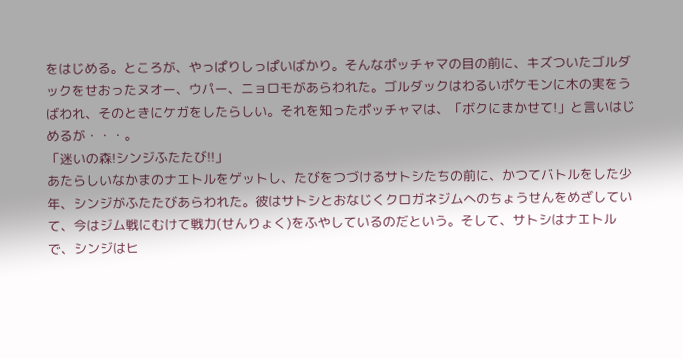をはじめる。ところが、やっぱりしっぱいばかり。そんなポッチャマの目の前に、キズついたゴルダックをせおったヌオー、ウパー、ニョロモがあらわれた。ゴルダックはわるいポケモンに木の実をうばわれ、そのときにケガをしたらしい。それを知ったポッチャマは、「ボクにまかせて!」と言いはじめるが・・・。
「迷いの森!シンジふたたび!!」
あたらしいなかまのナエトルをゲットし、たびをつづけるサトシたちの前に、かつてバトルをした少年、シンジがふたたびあらわれた。彼はサトシとおなじくクロガネジムへのちょうせんをめざしていて、今はジム戦にむけて戦力(せんりょく)をふやしているのだという。そして、サトシはナエトルで、シンジはヒ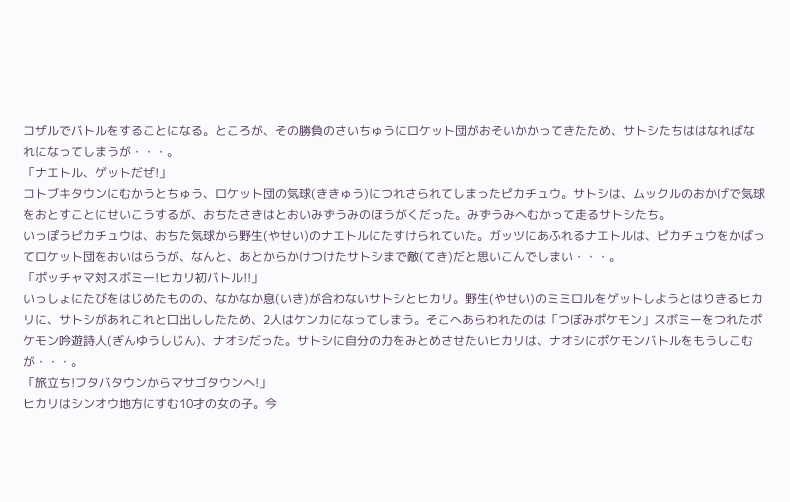コザルでバトルをすることになる。ところが、その勝負のさいちゅうにロケット団がおそいかかってきたため、サトシたちははなればなれになってしまうが・・・。
「ナエトル、ゲットだぜ!」
コトブキタウンにむかうとちゅう、ロケット団の気球(ききゅう)につれさられてしまったピカチュウ。サトシは、ムックルのおかげで気球をおとすことにせいこうするが、おちたさきはとおいみずうみのほうがくだった。みずうみへむかって走るサトシたち。
いっぽうピカチュウは、おちた気球から野生(やせい)のナエトルにたすけられていた。ガッツにあふれるナエトルは、ピカチュウをかばってロケット団をおいはらうが、なんと、あとからかけつけたサトシまで敵(てき)だと思いこんでしまい・・・。
「ポッチャマ対スボミー!ヒカリ初バトル!!」
いっしょにたびをはじめたものの、なかなか息(いき)が合わないサトシとヒカリ。野生(やせい)のミミロルをゲットしようとはりきるヒカリに、サトシがあれこれと口出ししたため、2人はケンカになってしまう。そこへあらわれたのは「つぼみポケモン」スボミーをつれたポケモン吟遊詩人(ぎんゆうしじん)、ナオシだった。サトシに自分の力をみとめさせたいヒカリは、ナオシにポケモンバトルをもうしこむが・・・。
「旅立ち!フタバタウンからマサゴタウンへ!」
ヒカリはシンオウ地方にすむ10才の女の子。今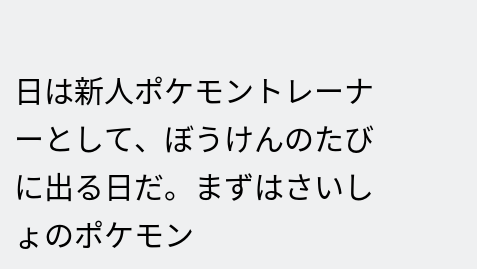日は新人ポケモントレーナーとして、ぼうけんのたびに出る日だ。まずはさいしょのポケモン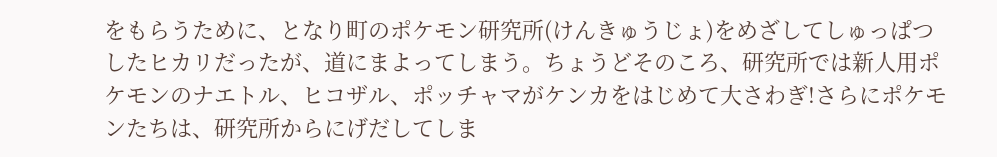をもらうために、となり町のポケモン研究所(けんきゅうじょ)をめざしてしゅっぱつしたヒカリだったが、道にまよってしまう。ちょうどそのころ、研究所では新人用ポケモンのナエトル、ヒコザル、ポッチャマがケンカをはじめて大さわぎ!さらにポケモンたちは、研究所からにげだしてしま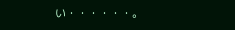い・・・・・・。